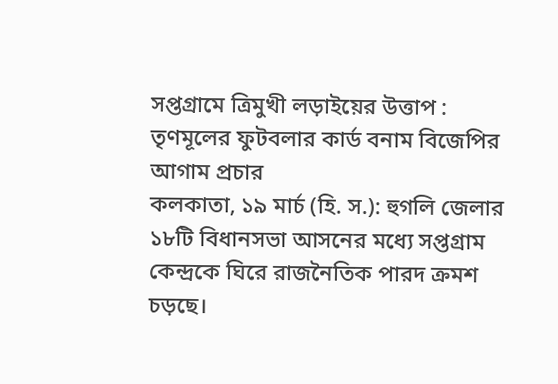সপ্তগ্রামে ত্রিমুখী লড়াইয়ের উত্তাপ : তৃণমূলের ফুটবলার কার্ড বনাম বিজেপির আগাম প্রচার
কলকাতা, ১৯ মার্চ (হি. স.): হুগলি জেলার ১৮টি বিধানসভা আসনের মধ্যে সপ্তগ্রাম কেন্দ্রকে ঘিরে রাজনৈতিক পারদ ক্রমশ চড়ছে।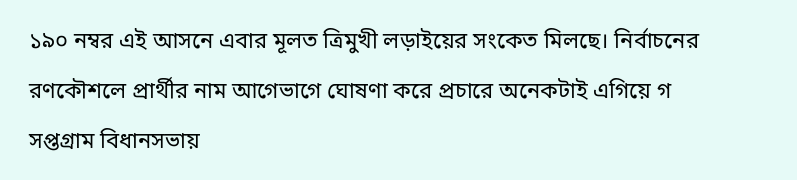১৯০ নম্বর এই আসনে এবার মূলত ত্রিমুখী লড়াইয়ের সংকেত মিলছে। নির্বাচনের রণকৌশলে প্রার্থীর নাম আগেভাগে ঘোষণা করে প্রচারে অনেকটাই এগিয়ে গ
সপ্তগ্রাম বিধানসভায়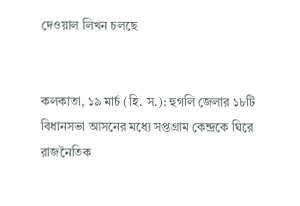দেওয়াল লিখন চলছে


কলকাতা, ১৯ মার্চ (হি. স.): হুগলি জেলার ১৮টি বিধানসভা আসনের মধ্যে সপ্তগ্রাম কেন্দ্রকে ঘিরে রাজনৈতিক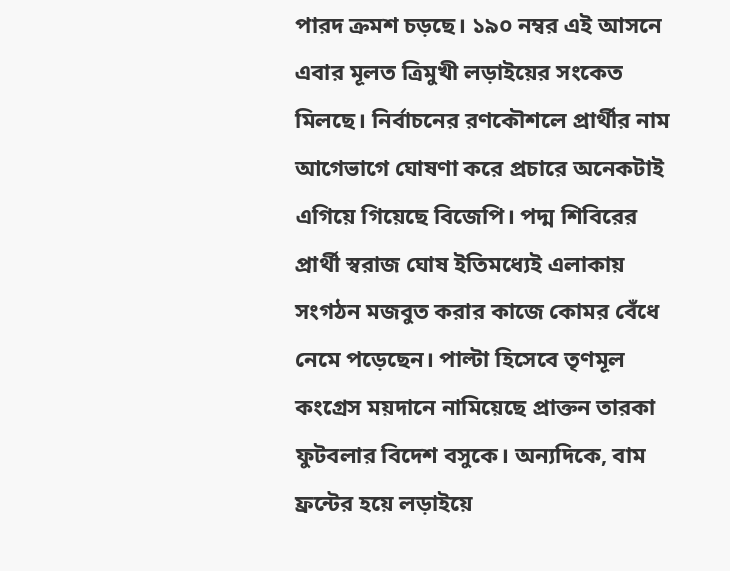পারদ ক্রমশ চড়ছে। ১৯০ নম্বর এই আসনে এবার মূলত ত্রিমুখী লড়াইয়ের সংকেত মিলছে। নির্বাচনের রণকৌশলে প্রার্থীর নাম আগেভাগে ঘোষণা করে প্রচারে অনেকটাই এগিয়ে গিয়েছে বিজেপি। পদ্ম শিবিরের প্রার্থী স্বরাজ ঘোষ ইতিমধ্যেই এলাকায় সংগঠন মজবুত করার কাজে কোমর বেঁধে নেমে পড়েছেন। পাল্টা হিসেবে তৃণমূল কংগ্রেস ময়দানে নামিয়েছে প্রাক্তন তারকা ফুটবলার বিদেশ বসুকে। অন্যদিকে, বাম ফ্রন্টের হয়ে লড়াইয়ে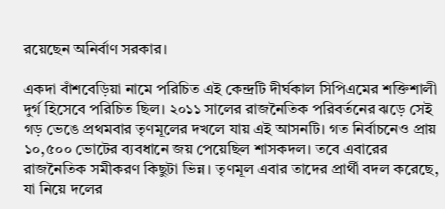রয়েছেন অনির্বাণ সরকার।

একদা বাঁশবেড়িয়া নামে পরিচিত এই কেন্দ্রটি দীর্ঘকাল সিপিএমের শক্তিশালী দুর্গ হিসেবে পরিচিত ছিল। ২০১১ সালের রাজনৈতিক পরিবর্তনের ঝড়ে সেই গড় ভেঙে প্রথমবার তৃণমূলের দখলে যায় এই আসনটি। গত নির্বাচনেও প্রায় ১০,৫০০ ভোটের ব্যবধানে জয় পেয়েছিল শাসকদল। তবে এবারের রাজনৈতিক সমীকরণ কিছুটা ভিন্ন। তৃণমূল এবার তাদের প্রার্থী বদল করেছে, যা নিয়ে দলের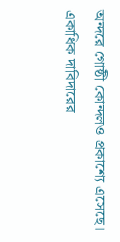অন্দরে গোষ্ঠী কোন্দলও প্রকাশ্যে এসেছে। একাধিক দাবিদারের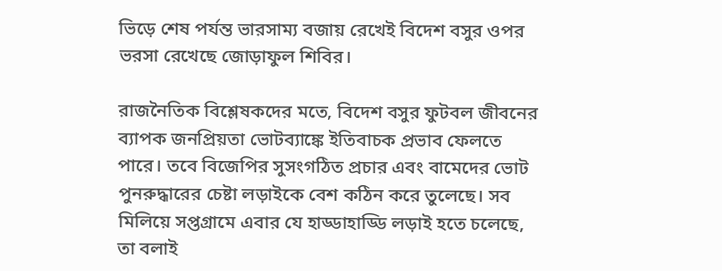ভিড়ে শেষ পর্যন্ত ভারসাম্য বজায় রেখেই বিদেশ বসুর ওপর ভরসা রেখেছে জোড়াফুল শিবির।

রাজনৈতিক বিশ্লেষকদের মতে, বিদেশ বসুর ফুটবল জীবনের ব্যাপক জনপ্রিয়তা ভোটব্যাঙ্কে ইতিবাচক প্রভাব ফেলতে পারে। তবে বিজেপির সুসংগঠিত প্রচার এবং বামেদের ভোট পুনরুদ্ধারের চেষ্টা লড়াইকে বেশ কঠিন করে তুলেছে। সব মিলিয়ে সপ্তগ্রামে এবার যে হাড্ডাহাড্ডি লড়াই হতে চলেছে, তা বলাই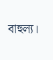বাহুল্য।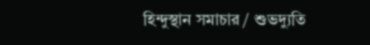হিন্দুস্থান সমাচার / শুভদ্যুতি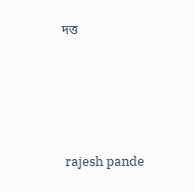দত্ত






 rajesh pande